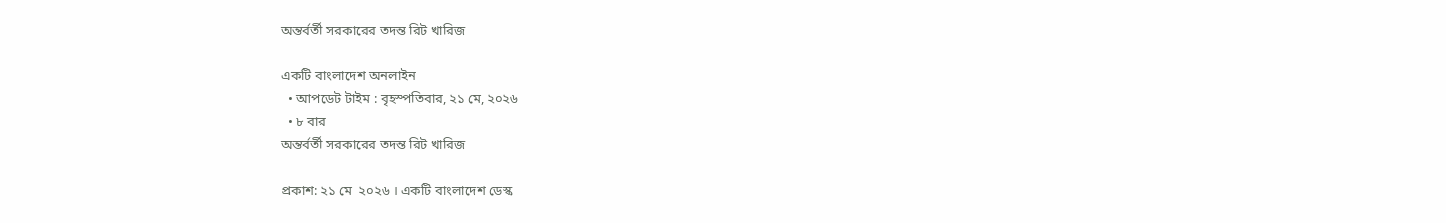অন্তর্বর্তী সরকারের তদন্ত রিট খারিজ

একটি বাংলাদেশ অনলাইন
  • আপডেট টাইম : বৃহস্পতিবার, ২১ মে, ২০২৬
  • ৮ বার
অন্তর্বর্তী সরকারের তদন্ত রিট খারিজ

প্রকাশ: ২১ মে  ২০২৬ । একটি বাংলাদেশ ডেস্ক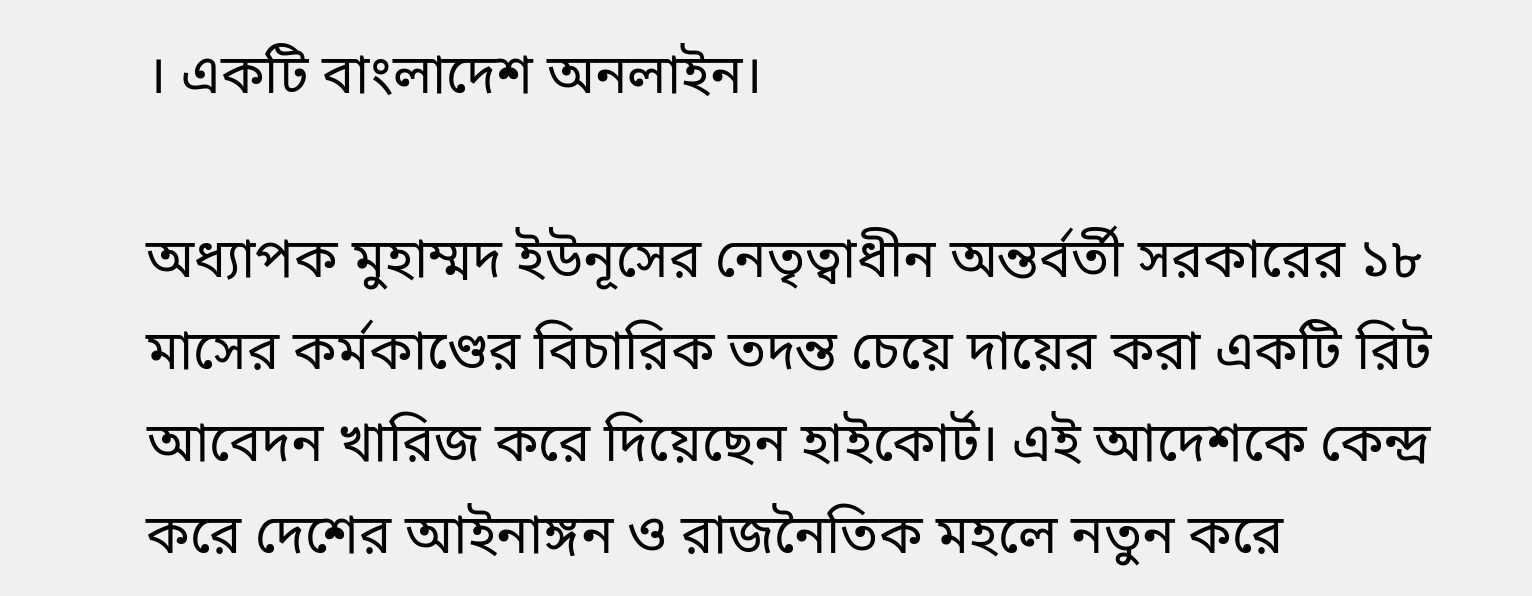। একটি বাংলাদেশ অনলাইন।

অধ্যাপক মুহাম্মদ ইউনূসের নেতৃত্বাধীন অন্তর্বর্তী সরকারের ১৮ মাসের কর্মকাণ্ডের বিচারিক তদন্ত চেয়ে দায়ের করা একটি রিট আবেদন খারিজ করে দিয়েছেন হাইকোর্ট। এই আদেশকে কেন্দ্র করে দেশের আইনাঙ্গন ও রাজনৈতিক মহলে নতুন করে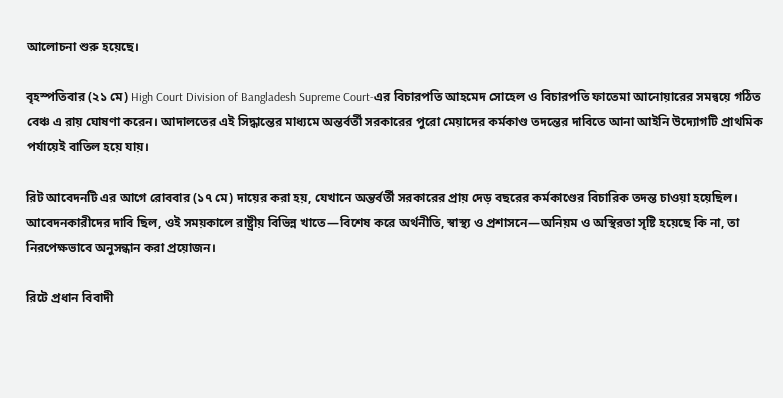আলোচনা শুরু হয়েছে।

বৃহস্পতিবার (২১ মে) High Court Division of Bangladesh Supreme Court-এর বিচারপতি আহমেদ সোহেল ও বিচারপতি ফাতেমা আনোয়ারের সমন্বয়ে গঠিত বেঞ্চ এ রায় ঘোষণা করেন। আদালতের এই সিদ্ধান্তের মাধ্যমে অন্তর্বর্তী সরকারের পুরো মেয়াদের কর্মকাণ্ড তদন্তের দাবিতে আনা আইনি উদ্যোগটি প্রাথমিক পর্যায়েই বাতিল হয়ে যায়।

রিট আবেদনটি এর আগে রোববার (১৭ মে) দায়ের করা হয়, যেখানে অন্তর্বর্তী সরকারের প্রায় দেড় বছরের কর্মকাণ্ডের বিচারিক তদন্ত চাওয়া হয়েছিল। আবেদনকারীদের দাবি ছিল, ওই সময়কালে রাষ্ট্রীয় বিভিন্ন খাতে—বিশেষ করে অর্থনীতি, স্বাস্থ্য ও প্রশাসনে—অনিয়ম ও অস্থিরতা সৃষ্টি হয়েছে কি না, তা নিরপেক্ষভাবে অনুসন্ধান করা প্রয়োজন।

রিটে প্রধান বিবাদী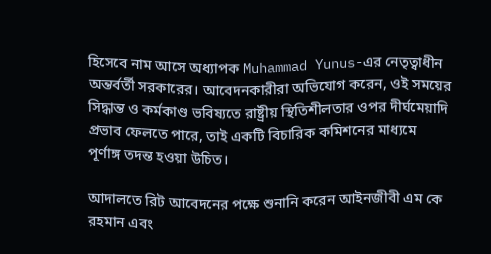হিসেবে নাম আসে অধ্যাপক Muhammad Yunus-এর নেতৃত্বাধীন অন্তর্বর্তী সরকারের। আবেদনকারীরা অভিযোগ করেন, ওই সময়ের সিদ্ধান্ত ও কর্মকাণ্ড ভবিষ্যতে রাষ্ট্রীয় স্থিতিশীলতার ওপর দীর্ঘমেয়াদি প্রভাব ফেলতে পারে, তাই একটি বিচারিক কমিশনের মাধ্যমে পূর্ণাঙ্গ তদন্ত হওয়া উচিত।

আদালতে রিট আবেদনের পক্ষে শুনানি করেন আইনজীবী এম কে রহমান এবং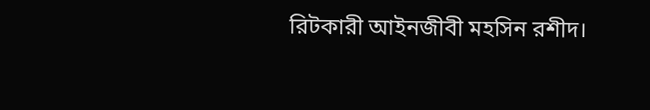রিটকারী আইনজীবী মহসিন রশীদ।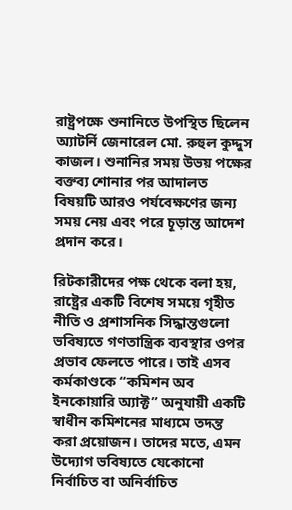রাষ্ট্রপক্ষে শুনানিতে উপস্থিত ছিলেন অ্যাটর্নি জেনারেল মো. রুহুল কুদ্দুস কাজল। শুনানির সময় উভয় পক্ষের বক্তব্য শোনার পর আদালত বিষয়টি আরও পর্যবেক্ষণের জন্য সময় নেয় এবং পরে চূড়ান্ত আদেশ প্রদান করে।

রিটকারীদের পক্ষ থেকে বলা হয়, রাষ্ট্রের একটি বিশেষ সময়ে গৃহীত নীতি ও প্রশাসনিক সিদ্ধান্তগুলো ভবিষ্যতে গণতান্ত্রিক ব্যবস্থার ওপর প্রভাব ফেলতে পারে। তাই এসব কর্মকাণ্ডকে “কমিশন অব ইনকোয়ারি অ্যাক্ট” অনুযায়ী একটি স্বাধীন কমিশনের মাধ্যমে তদন্ত করা প্রয়োজন। তাদের মতে, এমন উদ্যোগ ভবিষ্যতে যেকোনো নির্বাচিত বা অনির্বাচিত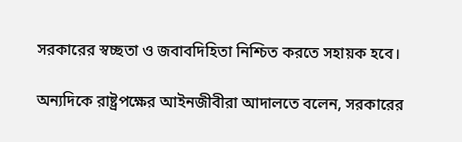সরকারের স্বচ্ছতা ও জবাবদিহিতা নিশ্চিত করতে সহায়ক হবে।

অন্যদিকে রাষ্ট্রপক্ষের আইনজীবীরা আদালতে বলেন, সরকারের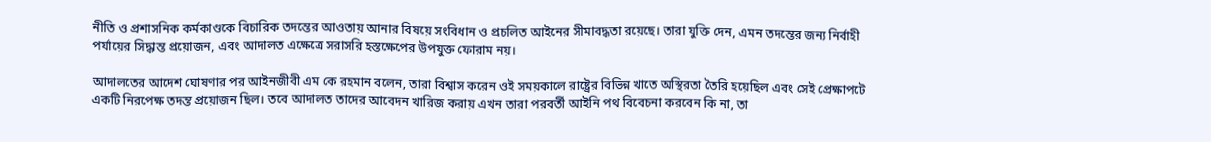নীতি ও প্রশাসনিক কর্মকাণ্ডকে বিচারিক তদন্তের আওতায় আনার বিষয়ে সংবিধান ও প্রচলিত আইনের সীমাবদ্ধতা রয়েছে। তারা যুক্তি দেন, এমন তদন্তের জন্য নির্বাহী পর্যায়ের সিদ্ধান্ত প্রয়োজন, এবং আদালত এক্ষেত্রে সরাসরি হস্তক্ষেপের উপযুক্ত ফোরাম নয়।

আদালতের আদেশ ঘোষণার পর আইনজীবী এম কে রহমান বলেন, তারা বিশ্বাস করেন ওই সময়কালে রাষ্ট্রের বিভিন্ন খাতে অস্থিরতা তৈরি হয়েছিল এবং সেই প্রেক্ষাপটে একটি নিরপেক্ষ তদন্ত প্রয়োজন ছিল। তবে আদালত তাদের আবেদন খারিজ করায় এখন তারা পরবর্তী আইনি পথ বিবেচনা করবেন কি না, তা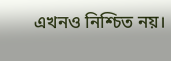এখনও নিশ্চিত নয়।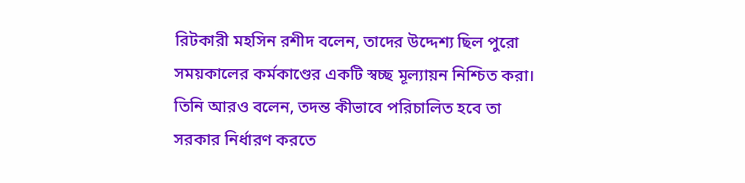রিটকারী মহসিন রশীদ বলেন, তাদের উদ্দেশ্য ছিল পুরো সময়কালের কর্মকাণ্ডের একটি স্বচ্ছ মূল্যায়ন নিশ্চিত করা। তিনি আরও বলেন, তদন্ত কীভাবে পরিচালিত হবে তা সরকার নির্ধারণ করতে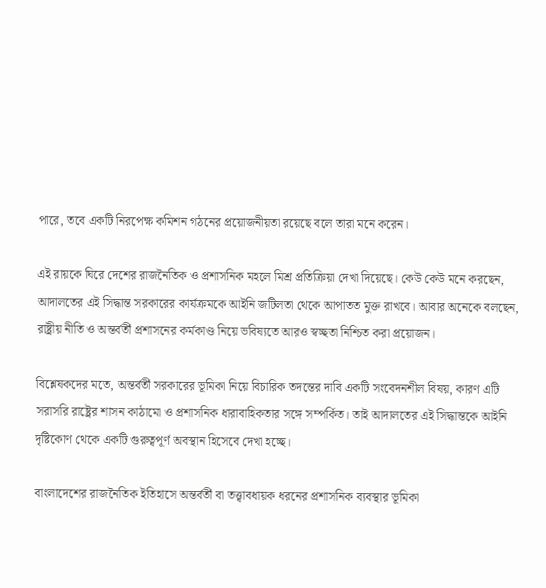পারে, তবে একটি নিরপেক্ষ কমিশন গঠনের প্রয়োজনীয়তা রয়েছে বলে তারা মনে করেন।

এই রায়কে ঘিরে দেশের রাজনৈতিক ও প্রশাসনিক মহলে মিশ্র প্রতিক্রিয়া দেখা দিয়েছে। কেউ কেউ মনে করছেন, আদালতের এই সিদ্ধান্ত সরকারের কার্যক্রমকে আইনি জটিলতা থেকে আপাতত মুক্ত রাখবে। আবার অনেকে বলছেন, রাষ্ট্রীয় নীতি ও অন্তর্বর্তী প্রশাসনের কর্মকাণ্ড নিয়ে ভবিষ্যতে আরও স্বচ্ছতা নিশ্চিত করা প্রয়োজন।

বিশ্লেষকদের মতে, অন্তর্বর্তী সরকারের ভূমিকা নিয়ে বিচারিক তদন্তের দাবি একটি সংবেদনশীল বিষয়, কারণ এটি সরাসরি রাষ্ট্রের শাসন কাঠামো ও প্রশাসনিক ধারাবাহিকতার সঙ্গে সম্পর্কিত। তাই আদালতের এই সিদ্ধান্তকে আইনি দৃষ্টিকোণ থেকে একটি গুরুত্বপূর্ণ অবস্থান হিসেবে দেখা হচ্ছে।

বাংলাদেশের রাজনৈতিক ইতিহাসে অন্তর্বর্তী বা তত্ত্বাবধায়ক ধরনের প্রশাসনিক ব্যবস্থার ভূমিকা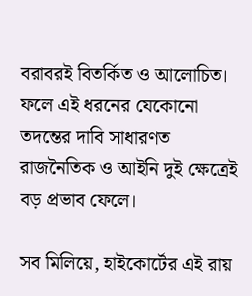বরাবরই বিতর্কিত ও আলোচিত। ফলে এই ধরনের যেকোনো তদন্তের দাবি সাধারণত রাজনৈতিক ও আইনি দুই ক্ষেত্রেই বড় প্রভাব ফেলে।

সব মিলিয়ে, হাইকোর্টের এই রায়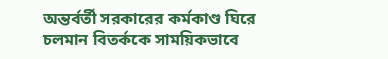অন্তর্বর্তী সরকারের কর্মকাণ্ড ঘিরে চলমান বিতর্ককে সাময়িকভাবে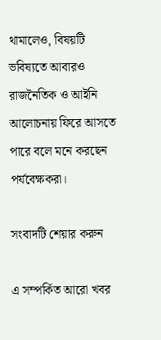থামালেও, বিষয়টি ভবিষ্যতে আবারও রাজনৈতিক ও আইনি আলোচনায় ফিরে আসতে পারে বলে মনে করছেন পর্যবেক্ষকরা।

সংবাদটি শেয়ার করুন

এ সম্পর্কিত আরো খবর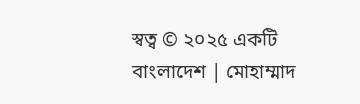স্বত্ব © ২০২৫ একটি বাংলাদেশ | মোহাম্মাদ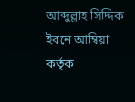আব্দুল্লাহ সিদ্দিক ইবনে আম্বিয়া কর্তৃক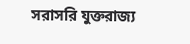সরাসরি যুক্তরাজ্য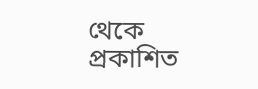থেকে প্রকাশিত